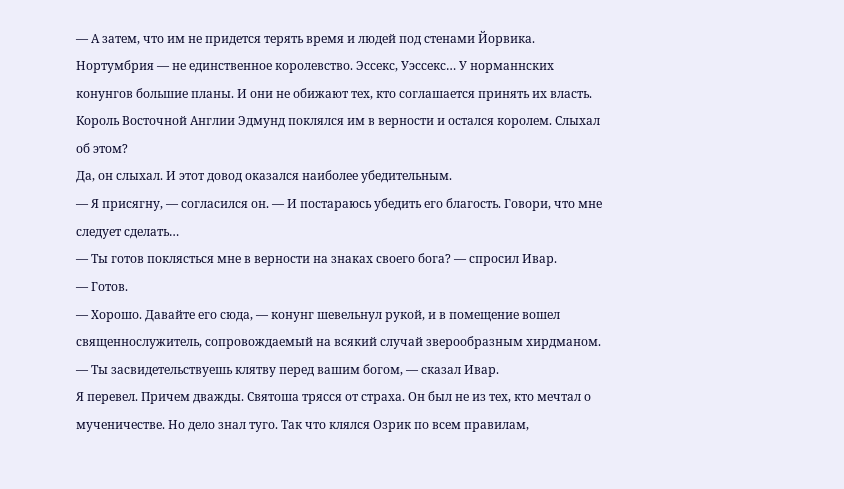— А затем, что им не придется терять время и людей под стенами Йорвика. Нортумбрия — не единственное королевство. Эссекс, Уэссекс… У норманнских конунгов большие планы. И они не обижают тех, кто соглашается принять их власть. Король Восточной Англии Эдмунд поклялся им в верности и остался королем. Слыхал об этом?
Да, он слыхал. И этот довод оказался наиболее убедительным.
— Я присягну, — согласился он. — И постараюсь убедить его благость. Говори, что мне следует сделать…
— Ты готов поклясться мне в верности на знаках своего бога? — спросил Ивар.
— Готов.
— Хорошо. Давайте его сюда, — конунг шевельнул рукой, и в помещение вошел священнослужитель, сопровождаемый на всякий случай зверообразным хирдманом.
— Ты засвидетельствуешь клятву перед вашим богом, — сказал Ивар.
Я перевел. Причем дважды. Святоша трясся от страха. Он был не из тех, кто мечтал о мученичестве. Но дело знал туго. Так что клялся Озрик по всем правилам,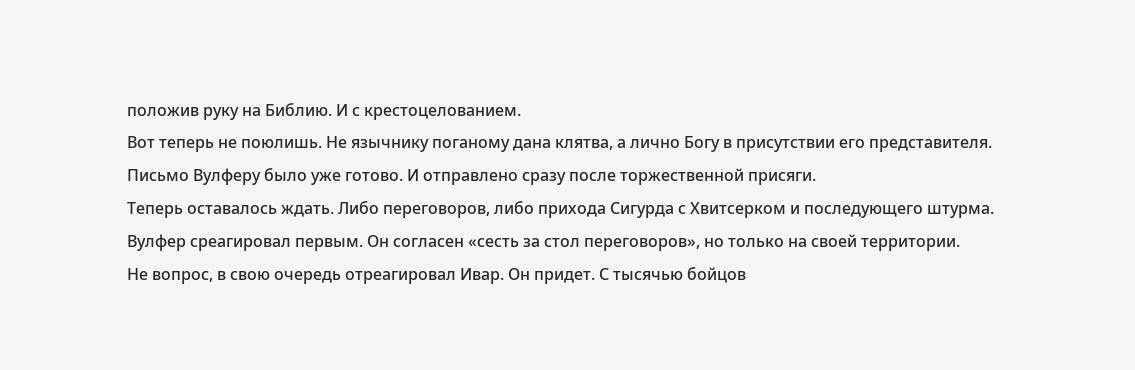положив руку на Библию. И с крестоцелованием.
Вот теперь не поюлишь. Не язычнику поганому дана клятва, а лично Богу в присутствии его представителя.
Письмо Вулферу было уже готово. И отправлено сразу после торжественной присяги.
Теперь оставалось ждать. Либо переговоров, либо прихода Сигурда с Хвитсерком и последующего штурма.
Вулфер среагировал первым. Он согласен «сесть за стол переговоров», но только на своей территории.
Не вопрос, в свою очередь отреагировал Ивар. Он придет. С тысячью бойцов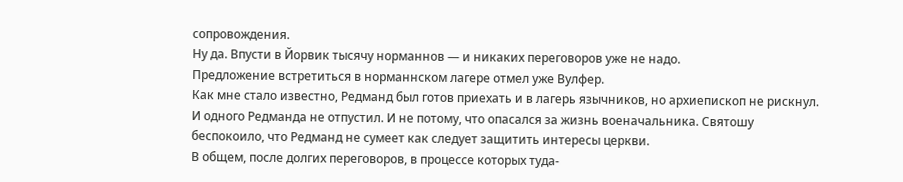сопровождения.
Ну да. Впусти в Йорвик тысячу норманнов — и никаких переговоров уже не надо.
Предложение встретиться в норманнском лагере отмел уже Вулфер.
Как мне стало известно, Редманд был готов приехать и в лагерь язычников, но архиепископ не рискнул. И одного Редманда не отпустил. И не потому, что опасался за жизнь военачальника. Святошу беспокоило, что Редманд не сумеет как следует защитить интересы церкви.
В общем, после долгих переговоров, в процессе которых туда-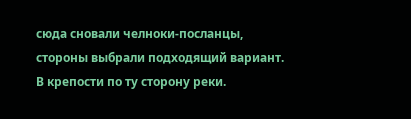сюда сновали челноки-посланцы, стороны выбрали подходящий вариант. В крепости по ту сторону реки.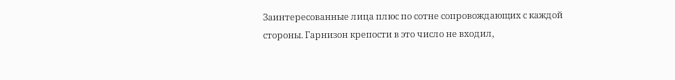Заинтересованные лица плюс по сотне сопровождающих с каждой стороны. Гарнизон крепости в это число не входил,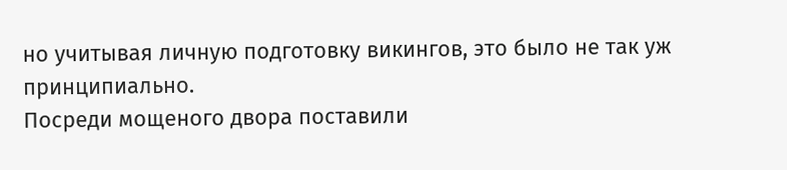но учитывая личную подготовку викингов, это было не так уж принципиально.
Посреди мощеного двора поставили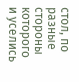стол, по разные стороны которого и уселись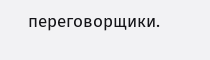переговорщики.